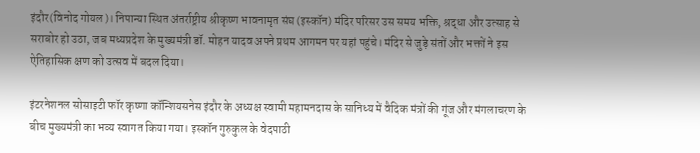इंदौर(विनोद गोयल)। निपान्या स्थित अंतर्राष्ट्रीय श्रीकृष्ण भावनामृत संघ (इस्कॉन) मंदिर परिसर उस समय भक्ति, श्रद्धा और उत्साह से सराबोर हो उठा, जब मध्यप्रदेश के मुख्यमंत्री डॉ. मोहन यादव अपने प्रथम आगमन पर यहां पहुंचे। मंदिर से जुड़े संतों और भक्तों ने इस ऐतिहासिक क्षण को उत्सव में बदल दिया।

इंटरनेशनल सोसाइटी फॉर कृष्णा कॉन्शियसनेस इंदौर के अध्यक्ष स्वामी महामनदास के सानिध्य में वैदिक मंत्रों की गूंज और मंगलाचरण के बीच मुख्यमंत्री का भव्य स्वागत किया गया। इस्कॉन गुरुकुल के वेदपाठी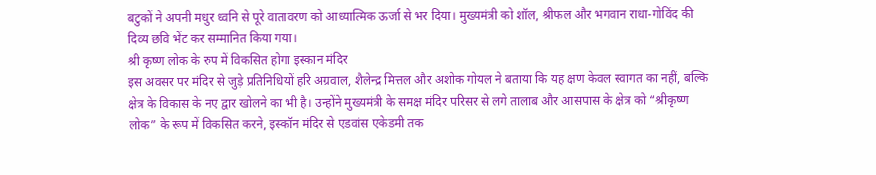बटुकों ने अपनी मधुर ध्वनि से पूरे वातावरण को आध्यात्मिक ऊर्जा से भर दिया। मुख्यमंत्री को शॉल, श्रीफल और भगवान राधा-गोविंद की दिव्य छवि भेंट कर सम्मानित किया गया।
श्री कृष्ण लोक के रुप में विकसित होगा इस्कान मंदिर
इस अवसर पर मंदिर से जुड़े प्रतिनिधियों हरि अग्रवाल, शैलेन्द्र मित्तल और अशोक गोयल ने बताया कि यह क्षण केवल स्वागत का नहीं, बल्कि क्षेत्र के विकास के नए द्वार खोलने का भी है। उन्होंने मुख्यमंत्री के समक्ष मंदिर परिसर से लगे तालाब और आसपास के क्षेत्र को “श्रीकृष्ण लोक” के रूप में विकसित करने, इस्कॉन मंदिर से एडवांस एकेडमी तक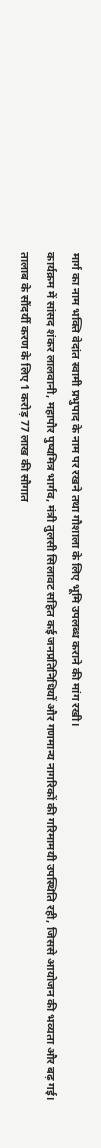मार्ग का नाम भक्ति वेदांत स्वामी प्रभुपाद के नाम पर रखने तथा गौशाला के लिए भूमि उपलब्ध कराने की मांग रखी।
कार्यक्रम में सांसद शंकर लालवानी, महापौर पुष्यमित्र भार्गव, मंत्री तुलसी सिलावट सहित कई जनप्रतिनिधियों और गणमान्य नागरिकों की गरिमामयी उपस्थिति रही, जिससे आयोजन की भव्यता और बढ़ गई।
तालाब के सौंदर्यी करण के लिए 1 करोड़ 77 लाख की सौगात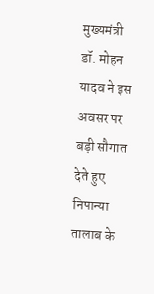मुख्यमंत्री डॉ. मोहन यादव ने इस अवसर पर बड़ी सौगात देते हुए निपान्या तालाब के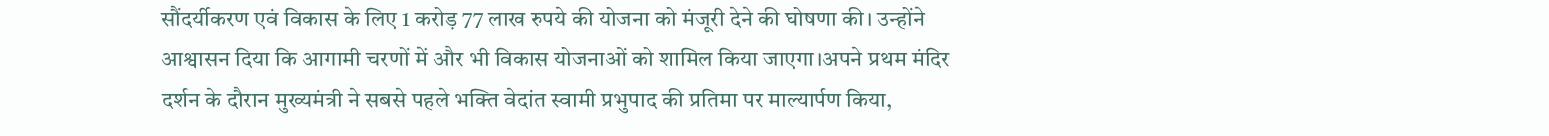सौंदर्यीकरण एवं विकास के लिए 1 करोड़ 77 लाख रुपये की योजना को मंजूरी देने की घोषणा की। उन्होंने आश्वासन दिया कि आगामी चरणों में और भी विकास योजनाओं को शामिल किया जाएगा।अपने प्रथम मंदिर दर्शन के दौरान मुख्यमंत्री ने सबसे पहले भक्ति वेदांत स्वामी प्रभुपाद की प्रतिमा पर माल्यार्पण किया,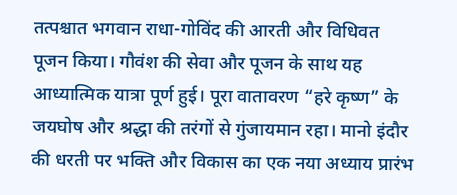तत्पश्चात भगवान राधा-गोविंद की आरती और विधिवत पूजन किया। गौवंश की सेवा और पूजन के साथ यह आध्यात्मिक यात्रा पूर्ण हुई। पूरा वातावरण “हरे कृष्ण” के जयघोष और श्रद्धा की तरंगों से गुंजायमान रहा। मानो इंदौर की धरती पर भक्ति और विकास का एक नया अध्याय प्रारंभ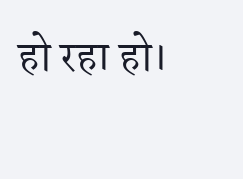हो रहा हो।